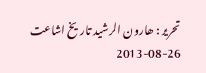تحریر : ھارون الرشید تاریخ اشاعت     26-08-2013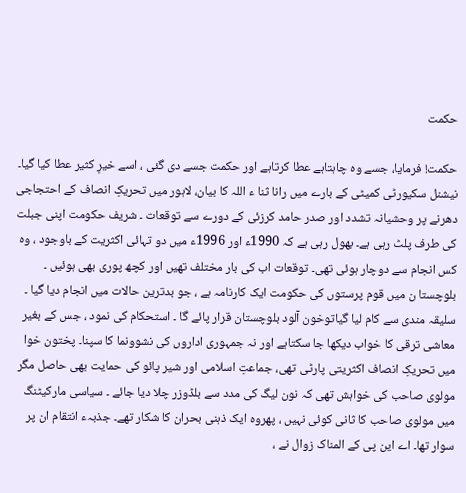حکمت

حکمت! فرمایا، جسے وہ چاہتاہے عطا کرتاہے اور حکمت جسے دی گئی ، اسے خیرِ کثیر عطا کیا گیا۔ نیشنل سکیورٹی کمیٹی کے بارے میں رانا ثنا ء اللہ کا بیان، لاہور میں تحریکِ انصاف کے احتجاجی دھرنے پر وحشیانہ تشدد اور صدر حامد کرزئی کے دورے سے توقعات ۔ شریف حکومت اپنی جبلت کی طرف پلٹ رہی ہے۔ بھول رہی ہے کہ 1990ء اور 1996ء میں دو تہائی اکثریت کے باوجود ، وہ کس انجام سے دوچار ہوئی تھی۔ توقعات اب کی بار مختلف تھیں اور کچھ پوری بھی ہوئیں ۔ بلوچستا ن میں قوم پرستوں کی حکومت ایک کارنامہ ہے ، جو بدترین حالات میں انجام دیا گیا ۔ سلیقہ مندی سے کام لیا گیاتوخون آلود بلوچستان قرار پائے گا ۔ استحکام کی نمود ، جس کے بغیر معاشی ترقی کا خواب دیکھا جا سکتاہے اور نہ جمہوری اداروں کی نشوونما کا سپنا۔ پختون خوا میں تحریکِ انصاف اکثریتی پارٹی تھی، جماعتِ اسلامی اور شیر پائو کی حمایت بھی حاصل مگر مولوی صاحب کی خواہش تھی کہ نون لیگ کی مدد سے بلڈوزر چلا دیا جائے ۔ سیاسی مارکیٹنگ میں مولوی صاحب کا ثانی کوئی نہیں ، پھروہ ایک ذہنی بحران کا شکار تھے۔ جذبہء انتقام ان پر سوار تھا۔ اے این پی کے المناک زوال نے ،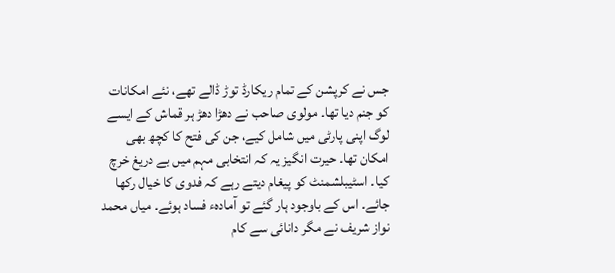جس نے کرپشن کے تمام ریکارڈ توڑ ڈالے تھے، نئے امکانات کو جنم دیا تھا۔ مولوی صاحب نے دھڑا دھڑ ہر قماش کے ایسے لوگ اپنی پارٹی میں شامل کیے، جن کی فتح کا کچھ بھی امکان تھا۔ حیرت انگیز یہ کہ انتخابی مہم میں بے دریغ خرچ کیا۔ اسٹیبلشمنٹ کو پیغام دیتے رہے کہ فدوی کا خیال رکھا جائے۔ اس کے باوجود ہار گئے تو آمادہء فساد ہوئے۔ میاں محمد نواز شریف نے مگر دانائی سے کام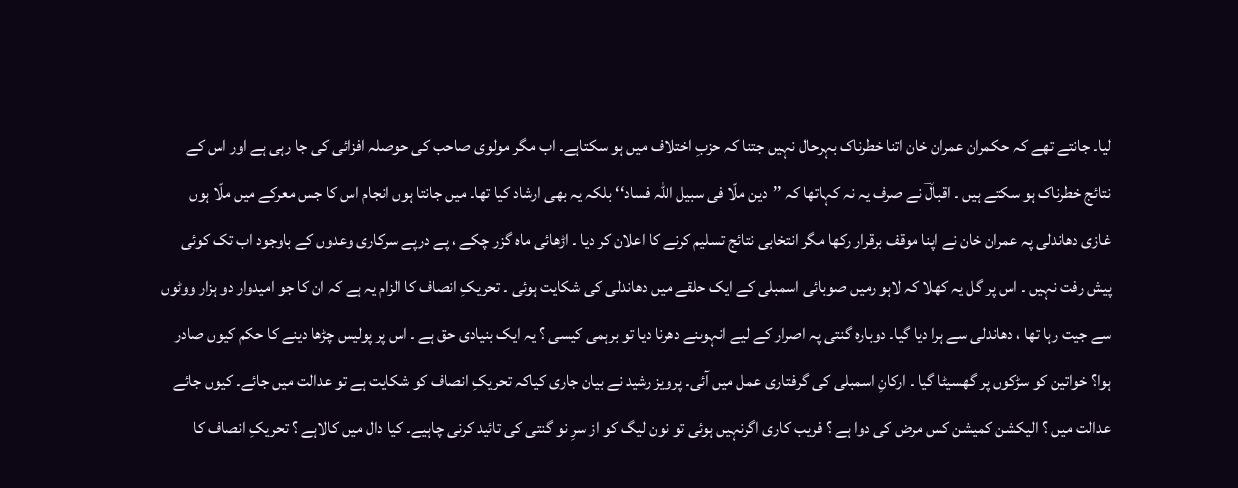لیا۔ جانتے تھے کہ حکمران عمران خان اتنا خطرناک بہرحال نہیں جتنا کہ حزبِ اختلاف میں ہو سکتاہے۔ اب مگر مولوی صاحب کی حوصلہ افزائی کی جا رہی ہے اور اس کے نتائج خطرناک ہو سکتے ہیں ۔ اقبالؔ نے صرف یہ نہ کہاتھا کہ ’’دین ملّا فی سبیل اللہ فساد‘‘ بلکہ یہ بھی ارشاد کیا تھا۔ میں جانتا ہوں انجام اس کا جس معرکے میں ملّا ہوں غازی دھاندلی پہ عمران خان نے اپنا موقف برقرار رکھا مگر انتخابی نتائج تسلیم کرنے کا اعلان کر دیا ۔ اڑھائی ماہ گزر چکے ، پے درپے سرکاری وعدوں کے باوجود اب تک کوئی پیش رفت نہیں ۔ اس پر گل یہ کھلا کہ لاہو رمیں صوبائی اسمبلی کے ایک حلقے میں دھاندلی کی شکایت ہوئی ۔ تحریکِ انصاف کا الزام یہ ہے کہ ان کا جو امیدوار دو ہزار ووٹوں سے جیت رہا تھا ، دھاندلی سے ہرا دیا گیا۔ دوبارہ گنتی پہ اصرار کے لیے انہوںنے دھرنا دیا تو برہمی کیسی ؟ یہ ایک بنیادی حق ہے ۔ اس پر پولیس چڑھا دینے کا حکم کیوں صادر ہوا؟ خواتین کو سڑکوں پر گھسیٹا گیا ۔ ارکانِ اسمبلی کی گرفتاری عمل میں آئی۔ پرویز رشید نے بیان جاری کیاکہ تحریکِ انصاف کو شکایت ہے تو عدالت میں جائے۔ کیوں جائے عدالت میں ؟ الیکشن کمیشن کس مرض کی دوا ہے ؟ فریب کاری اگرنہیں ہوئی تو نون لیگ کو از سرِ نو گنتی کی تائید کرنی چاہیے۔ کیا دال میں کالاہے ؟ تحریکِ انصاف کا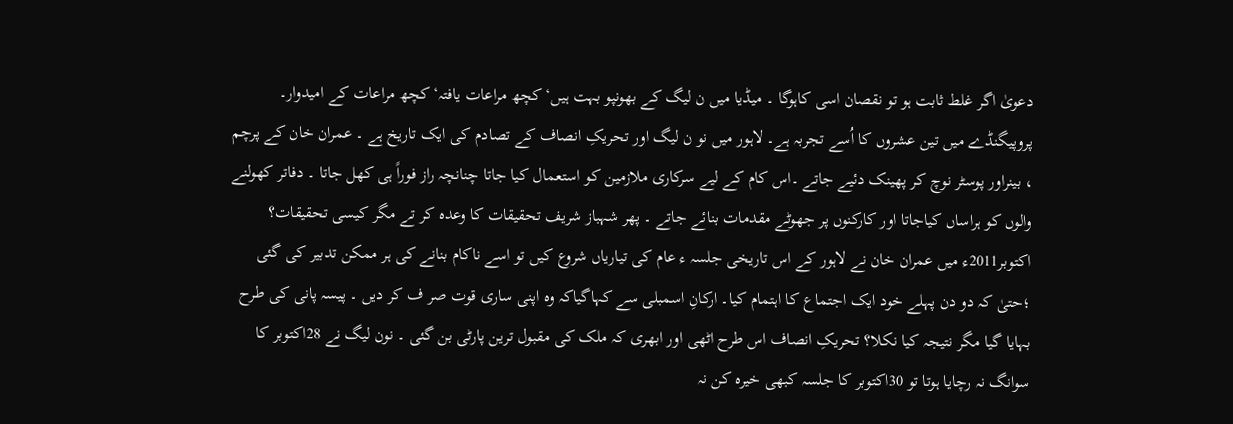دعویٰ اگر غلط ثابت ہو تو نقصان اسی کاہوگا ۔ میڈیا میں ن لیگ کے بھونپو بہت ہیں‘ کچھ مراعات یافتہ‘ کچھ مراعات کے امیدوار۔ پروپیگنڈے میں تین عشروں کا اُسے تجربہ ہے۔ لاہور میں نو ن لیگ اور تحریکِ انصاف کے تصادم کی ایک تاریخ ہے ۔ عمران خان کے پرچم ، بینراور پوسٹر نوچ کر پھینک دئیے جاتے ۔اس کام کے لیے سرکاری ملازمین کو استعمال کیا جاتا چنانچہ راز فوراً ہی کھل جاتا ۔ دفاتر کھولنے والوں کو ہراساں کیاجاتا اور کارکنوں پر جھوٹے مقدمات بنائے جاتے ۔ پھر شہباز شریف تحقیقات کا وعدہ کر تے مگر کیسی تحقیقات؟ اکتوبر2011ء میں عمران خان نے لاہور کے اس تاریخی جلسہ ء عام کی تیاریاں شروع کیں تو اسے ناکام بنانے کی ہر ممکن تدبیر کی گئی ؛حتیٰ کہ دو دن پہلے خود ایک اجتماع کا اہتمام کیا۔ ارکانِ اسمبلی سے کہاگیاکہ وہ اپنی ساری قوت صر ف کر دیں ۔ پیسہ پانی کی طرح بہایا گیا مگر نتیجہ کیا نکلا؟ تحریکِ انصاف اس طرح اٹھی اور ابھری کہ ملک کی مقبول ترین پارٹی بن گئی ۔ نون لیگ نے 28اکتوبر کا سوانگ نہ رچایا ہوتا تو 30اکتوبر کا جلسہ کبھی خیرہ کن نہ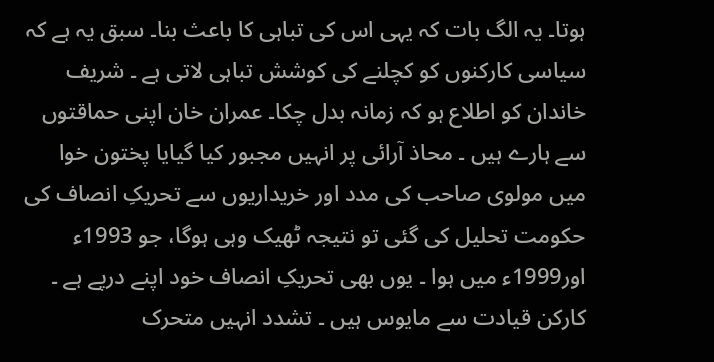ہوتا۔ یہ الگ بات کہ یہی اس کی تباہی کا باعث بنا۔ سبق یہ ہے کہ سیاسی کارکنوں کو کچلنے کی کوشش تباہی لاتی ہے ۔ شریف خاندان کو اطلاع ہو کہ زمانہ بدل چکا۔ عمران خان اپنی حماقتوں سے ہارے ہیں ۔ محاذ آرائی پر انہیں مجبور کیا گیایا پختون خوا میں مولوی صاحب کی مدد اور خریداریوں سے تحریکِ انصاف کی حکومت تحلیل کی گئی تو نتیجہ ٹھیک وہی ہوگا، جو 1993ء اور1999ء میں ہوا ۔ یوں بھی تحریکِ انصاف خود اپنے درپے ہے ۔ کارکن قیادت سے مایوس ہیں ۔ تشدد انہیں متحرک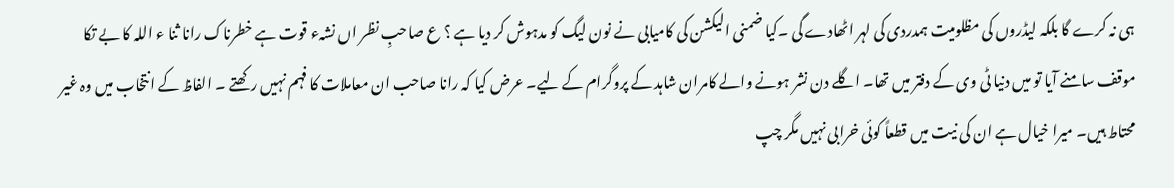ہی نہ کرے گا بلکہ لیڈروں کی مظلومیت ہمدردی کی لہر اٹھادے گی ۔کیا ضمنی الیکشن کی کامیابی نے نون لیگ کو مدہوش کر دیا ہے ؟ ع صاحبِ نظر اں نشہء قوت ہے خطرناک رانا ثنا ء اللہ کا بے تکا موقف سامنے آیا تو میں دنیا ٹی وی کے دفتر میں تھا۔ اگلے دن نشر ہونے والے کامران شاہد کے پروگرام کے لیے۔ عرض کیا کہ رانا صاحب ان معاملات کا فہم نہیں رکھتے ۔ الفاظ کے انتخاب میں وہ غیر محتاط ہیں۔ میرا خیال ہے ان کی نیت میں قطعاً کوئی خرابی نہیں مگر چپ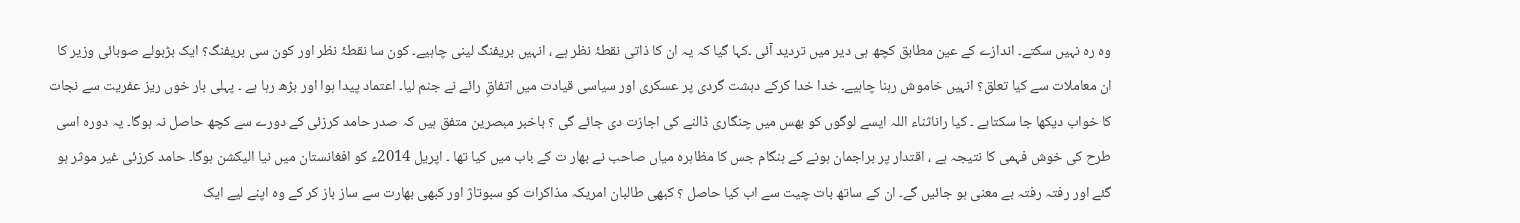وہ رہ نہیں سکتے۔ اندازے کے عین مطابق کچھ ہی دیر میں تردید آئی ۔کہا گیا کہ یہ ان کا ذاتی نقطۂ نظر ہے ، انہیں بریفنگ لینی چاہیے۔ کون سا نقطۂ نظر اور کون سی بریفنگ؟ ایک بڑبولے صوبائی وزیر کا ان معاملات سے کیا تعلق؟ انہیں خاموش رہنا چاہیے۔ خدا خدا کرکے دہشت گردی پر عسکری اور سیاسی قیادت میں اتفاقِ رائے نے جنم لیا۔ اعتماد پیدا ہوا اور بڑھ رہا ہے ۔ پہلی بار خوں ریز عفریت سے نجات کا خواب دیکھا جا سکتاہے ۔ کیا راناثناء اللہ ایسے لوگوں کو بھس میں چنگاری ڈالنے کی اجازت دی جائے گی ؟ باخبر مبصرین متفق ہیں کہ صدر حامد کرزئی کے دورے سے کچھ حاصل نہ ہوگا۔ یہ دورہ اسی طرح کی خوش فہمی کا نتیجہ ہے ، اقتدار پر براجمان ہونے کے ہنگام جس کا مظاہرہ میاں صاحب نے بھار ت کے باب میں کیا تھا ۔ اپریل 2014ء کو افغانستان میں نیا الیکشن ہوگا۔ حامد کرزئی غیر موثر ہو گئے اور رفتہ رفتہ بے معنی ہو جائیں گے۔ ان کے ساتھ بات چیت سے اب کیا حاصل ؟ کبھی طالبان امریکہ مذاکرات کو سبوتاژ اور کبھی بھارت سے ساز باز کر کے وہ اپنے لیے ایک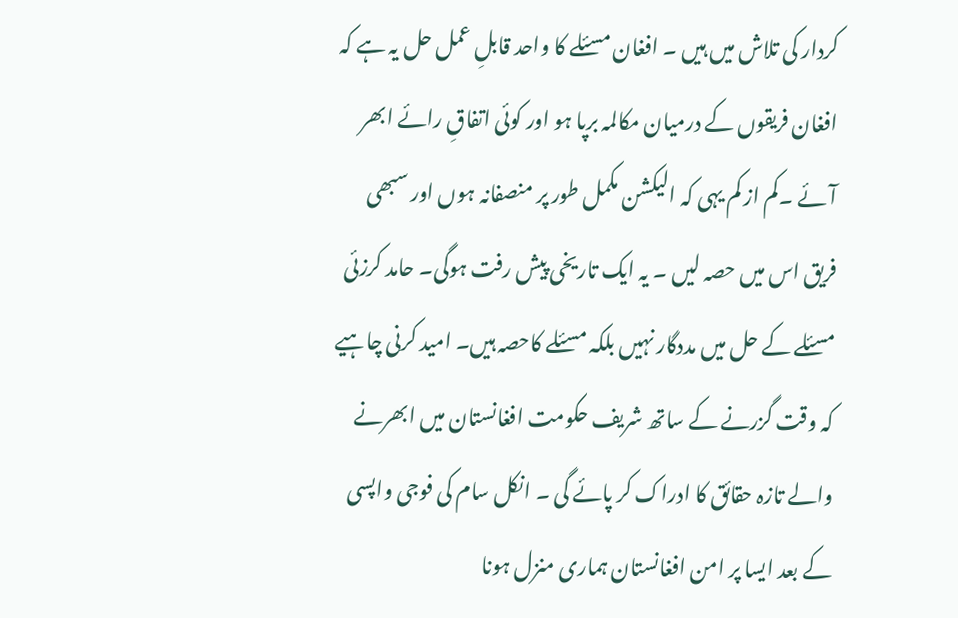کردار کی تلاش میں ہیں ۔ افغان مسئلے کا واحد قابلِ عمل حل یہ ہے کہ افغان فریقوں کے درمیان مکالمہ برپا ہو اور کوئی اتفاقِ رائے ابھر آئے ۔کم از کم یہی کہ الیکشن مکمل طور پر منصفانہ ہوں اور سبھی فریق اس میں حصہ لیں ۔ یہ ایک تاریخی پیش رفت ہوگی۔ حامد کرزئی مسئلے کے حل میں مددگار نہیں بلکہ مسئلے کاحصہ ہیں۔ امید کرنی چاہیے کہ وقت گزرنے کے ساتھ شریف حکومت افغانستان میں ابھرنے والے تازہ حقائق کا ادراک کر پائے گی ۔ انکل سام کی فوجی واپسی کے بعد ایسا پر امن افغانستان ہماری منزل ہونا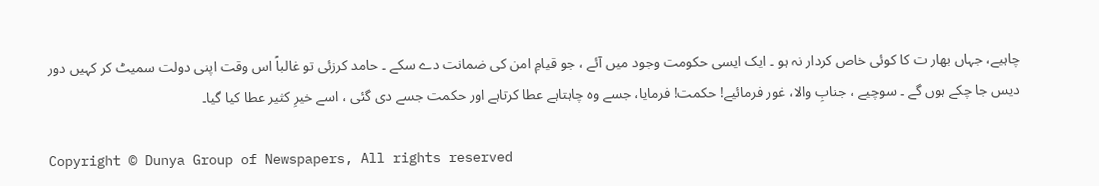چاہیے، جہاں بھار ت کا کوئی خاص کردار نہ ہو ۔ ایک ایسی حکومت وجود میں آئے ، جو قیامِ امن کی ضمانت دے سکے ۔ حامد کرزئی تو غالباً اس وقت اپنی دولت سمیٹ کر کہیں دور دیس جا چکے ہوں گے ۔ سوچیے ، جنابِ والا، غور فرمائیے! حکمت! فرمایا، جسے وہ چاہتاہے عطا کرتاہے اور حکمت جسے دی گئی ، اسے خیرِ کثیر عطا کیا گیا۔

Copyright © Dunya Group of Newspapers, All rights reserved